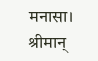मनासा। श्रीमान्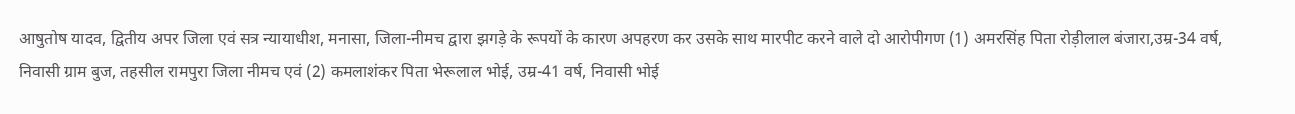आषुतोष यादव, द्वितीय अपर जिला एवं सत्र न्यायाधीश, मनासा, जिला-नीमच द्वारा झगड़े के रूपयों के कारण अपहरण कर उसके साथ मारपीट करने वाले दो आरोपीगण (1) अमरसिंह पिता रोड़ीलाल बंजारा,उम्र-34 वर्ष, निवासी ग्राम बुज, तहसील रामपुरा जिला नीमच एवं (2) कमलाशंकर पिता भेरूलाल भोई, उम्र-41 वर्ष, निवासी भोई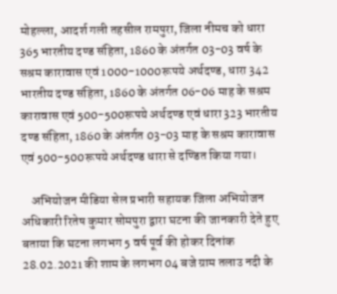मोहल्ला, आदर्श गली तहसील रामपुरा, जिला नीमच को धारा 365 भारतीय दण्ड संहिता, 1860 के अंतर्गत 03-03 वर्ष के सश्रम कारावास एवं 1000-1000रूपये अर्थदण्ड, धारा 342 भारतीय दण्ड संहिता, 1860 के अंतर्गत 06-06 माह के सश्रम कारावास एवं 500-500रूपये अर्थदण्ड एवं धारा 323 भारतीय दण्ड संहिता, 1860 के अंतर्गत 03-03 माह के सश्रम कारावास एवं 500-500रूपये अर्थदण्ड धारा से दण्डित किया गया।

    अभियोजन मीडिया सेल प्रभारी सहायक जिला अभियोजन अधिकारी रितेष कुमार सोमपुरा द्वारा घटना की जानकारी देते हुए बताया कि घटना लगभग 5 वर्ष पूर्व की होकर दिनांक 28.02.2021 की शाम के लगभग 04 बजे ग्राम तलाउ नदी के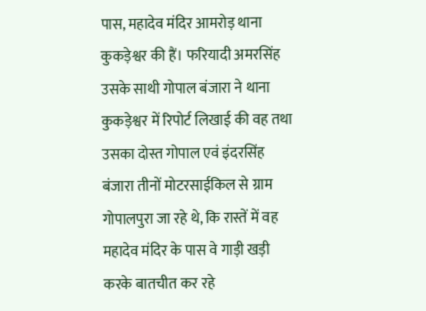पास, महादेव मंदिर आमरोड़ थाना कुकड़ेश्वर की हैं। फरियादी अमरसिंह उसके साथी गोपाल बंजारा ने थाना कुकड़ेश्वर में रिपोर्ट लिखाई की वह तथा उसका दोस्त गोपाल एवं इंदरसिंह बंजारा तीनों मोटरसाईकिल से ग्राम गोपालपुरा जा रहे थे, कि रास्तें में वह महादेव मंदिर के पास वे गाड़ी खड़ी करके बातचीत कर रहे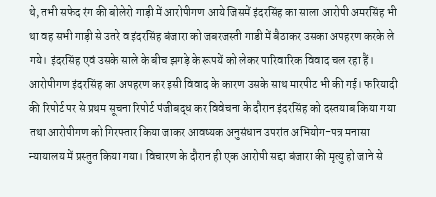थे, तभी सफेद रंग की बोलेरो गाड़ी में आरोपीगण आये जिसमें इंदरसिंह का साला आरोपी अमरसिंह भी था वह सभी गाड़ी से उतरे व इंदरसिंह बंजारा को जबरजस्ती गाडी में बैठाकर उसका अपहरण करके ले गये। इंदरसिंह एवं उसके साले के बीच झगड़े के रूपयें को लेकर पारिवारिक विवाद चल रहा हैं। आरोपीगण इंदरसिंह का अपहरण कर इसी विवाद के कारण उसके साथ मारपीट भी की गई। फरियादी की रिपोर्ट पर से प्रथम सूचना रिपोर्ट पंजीबद्ध कर विवेचना के दौरान इंदरसिंह को दस्तयाब किया गया तथा आरोपीगण को गिरफ्तार किया जाकर आवष्यक अनुसंधान उपरांत अभियोग-पत्र मनासा न्यायालय में प्रस्तुत किया गया। विचारण के दौरान ही एक आरोपी सद्दा बंजारा की मृत्यु हो जाने से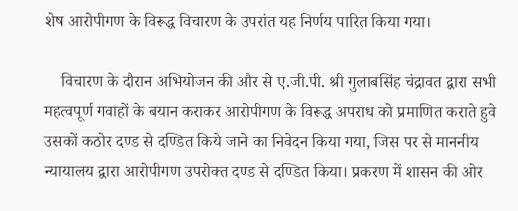शेष आरोपीगण के विरूद्ध विचारण के उपरांत यह निर्णय पारित किया गया।

    विचारण के दौरान अभियोजन की और से ए.जी.पी. श्री गुलाबसिंह चंद्रावत द्वारा सभी महत्वपूर्ण गवाहों के बयान कराकर आरोपीगण के विरूद्ध अपराध को प्रमाणित कराते हुवे उसकों कठोर दण्ड से दण्डित किये जाने का निवेदन किया गया, जिस पर से माननीय न्यायालय द्वारा आरोपीगण उपरोक्त दण्ड से दण्डित किया। प्रकरण में शासन की ओर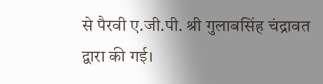से पैरवी ए.जी.पी. श्री गुलाबसिंह चंद्रावत द्वारा की गई।